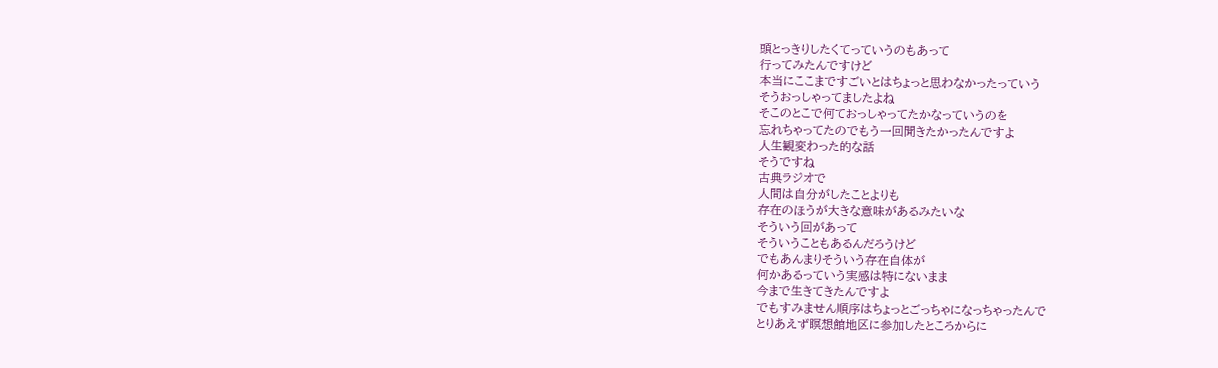頭とっきりしたくてっていうのもあって
行ってみたんですけど
本当にここまですごいとはちょっと思わなかったっていう
そうおっしゃってましたよね
そこのとこで何ておっしゃってたかなっていうのを
忘れちゃってたのでもう一回聞きたかったんですよ
人生観変わった的な話
そうですね
古典ラジオで
人間は自分がしたことよりも
存在のほうが大きな意味があるみたいな
そういう回があって
そういうこともあるんだろうけど
でもあんまりそういう存在自体が
何かあるっていう実感は特にないまま
今まで生きてきたんですよ
でもすみません順序はちょっとごっちゃになっちゃったんで
とりあえず瞑想館地区に参加したところからに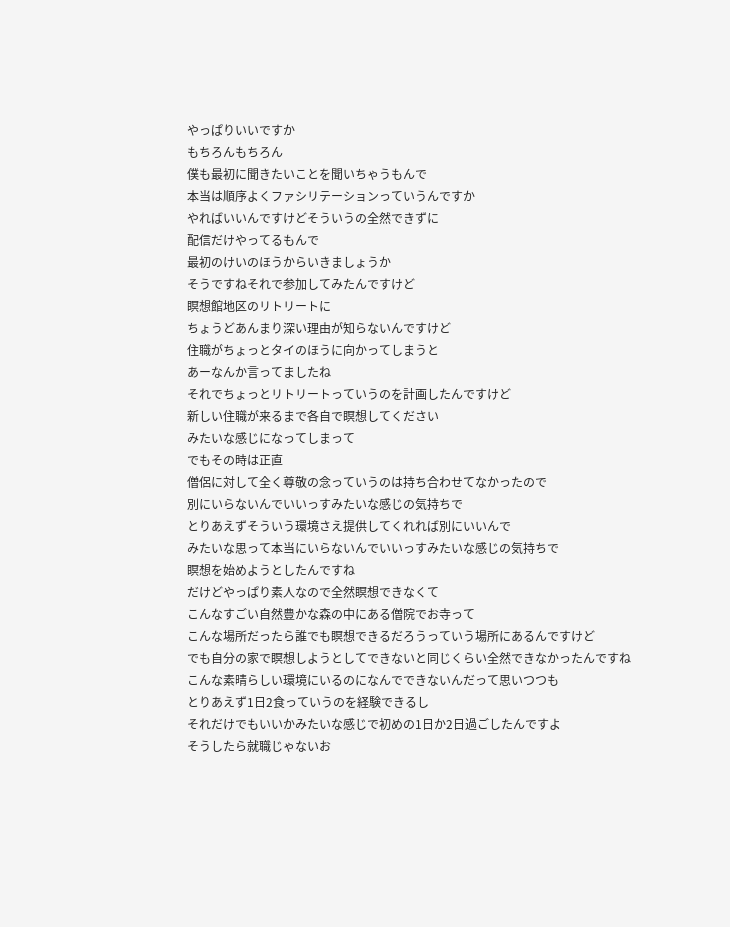やっぱりいいですか
もちろんもちろん
僕も最初に聞きたいことを聞いちゃうもんで
本当は順序よくファシリテーションっていうんですか
やればいいんですけどそういうの全然できずに
配信だけやってるもんで
最初のけいのほうからいきましょうか
そうですねそれで参加してみたんですけど
瞑想館地区のリトリートに
ちょうどあんまり深い理由が知らないんですけど
住職がちょっとタイのほうに向かってしまうと
あーなんか言ってましたね
それでちょっとリトリートっていうのを計画したんですけど
新しい住職が来るまで各自で瞑想してください
みたいな感じになってしまって
でもその時は正直
僧侶に対して全く尊敬の念っていうのは持ち合わせてなかったので
別にいらないんでいいっすみたいな感じの気持ちで
とりあえずそういう環境さえ提供してくれれば別にいいんで
みたいな思って本当にいらないんでいいっすみたいな感じの気持ちで
瞑想を始めようとしたんですね
だけどやっぱり素人なので全然瞑想できなくて
こんなすごい自然豊かな森の中にある僧院でお寺って
こんな場所だったら誰でも瞑想できるだろうっていう場所にあるんですけど
でも自分の家で瞑想しようとしてできないと同じくらい全然できなかったんですね
こんな素晴らしい環境にいるのになんでできないんだって思いつつも
とりあえず1日2食っていうのを経験できるし
それだけでもいいかみたいな感じで初めの1日か2日過ごしたんですよ
そうしたら就職じゃないお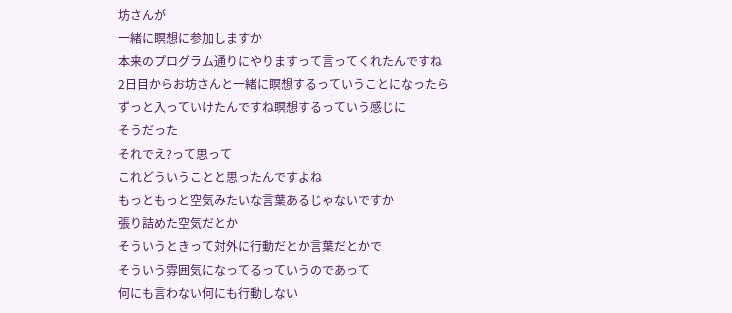坊さんが
一緒に瞑想に参加しますか
本来のプログラム通りにやりますって言ってくれたんですね
2日目からお坊さんと一緒に瞑想するっていうことになったら
ずっと入っていけたんですね瞑想するっていう感じに
そうだった
それでえ?って思って
これどういうことと思ったんですよね
もっともっと空気みたいな言葉あるじゃないですか
張り詰めた空気だとか
そういうときって対外に行動だとか言葉だとかで
そういう雰囲気になってるっていうのであって
何にも言わない何にも行動しない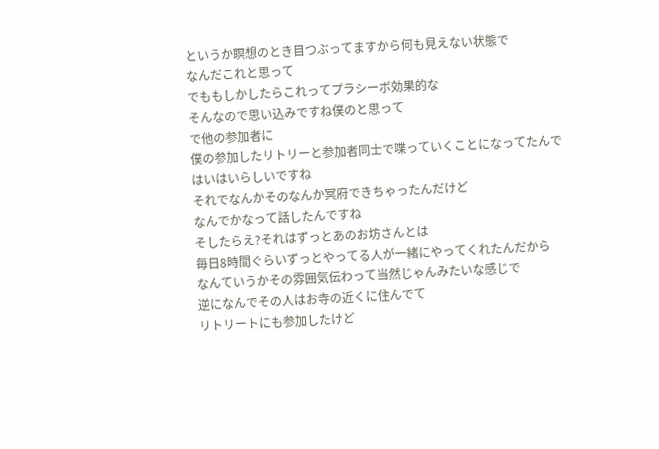というか瞑想のとき目つぶってますから何も見えない状態で
なんだこれと思って
でももしかしたらこれってプラシーボ効果的な
そんなので思い込みですね僕のと思って
で他の参加者に
僕の参加したリトリーと参加者同士で喋っていくことになってたんで
はいはいらしいですね
それでなんかそのなんか冥府できちゃったんだけど
なんでかなって話したんですね
そしたらえ?それはずっとあのお坊さんとは
毎日8時間ぐらいずっとやってる人が一緒にやってくれたんだから
なんていうかその雰囲気伝わって当然じゃんみたいな感じで
逆になんでその人はお寺の近くに住んでて
リトリートにも参加したけど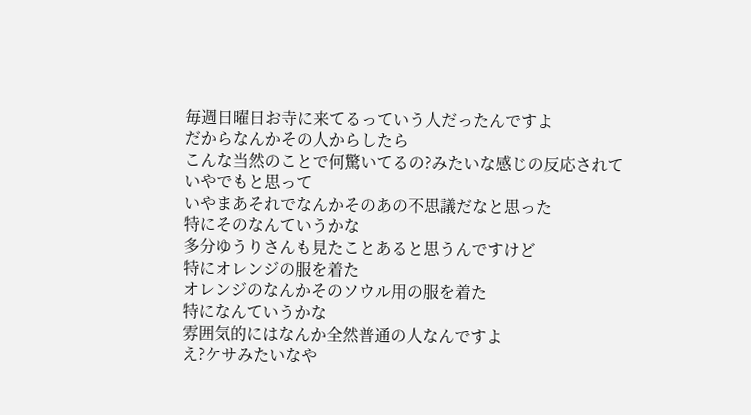毎週日曜日お寺に来てるっていう人だったんですよ
だからなんかその人からしたら
こんな当然のことで何驚いてるの?みたいな感じの反応されて
いやでもと思って
いやまあそれでなんかそのあの不思議だなと思った
特にそのなんていうかな
多分ゆうりさんも見たことあると思うんですけど
特にオレンジの服を着た
オレンジのなんかそのソウル用の服を着た
特になんていうかな
雰囲気的にはなんか全然普通の人なんですよ
え?ケサみたいなや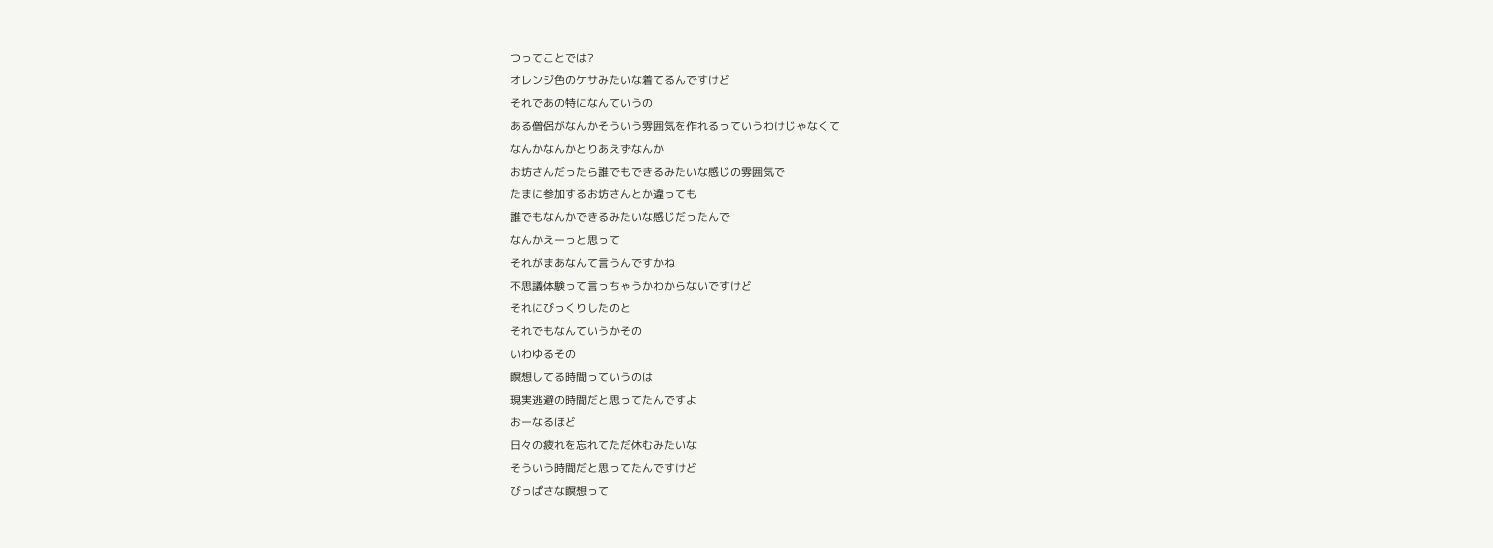つってことでは?
オレンジ色のケサみたいな着てるんですけど
それであの特になんていうの
ある僧侶がなんかそういう雰囲気を作れるっていうわけじゃなくて
なんかなんかとりあえずなんか
お坊さんだったら誰でもできるみたいな感じの雰囲気で
たまに参加するお坊さんとか違っても
誰でもなんかできるみたいな感じだったんで
なんかえーっと思って
それがまあなんて言うんですかね
不思議体験って言っちゃうかわからないですけど
それにびっくりしたのと
それでもなんていうかその
いわゆるその
瞑想してる時間っていうのは
現実逃避の時間だと思ってたんですよ
おーなるほど
日々の疲れを忘れてただ休むみたいな
そういう時間だと思ってたんですけど
びっぱさな瞑想って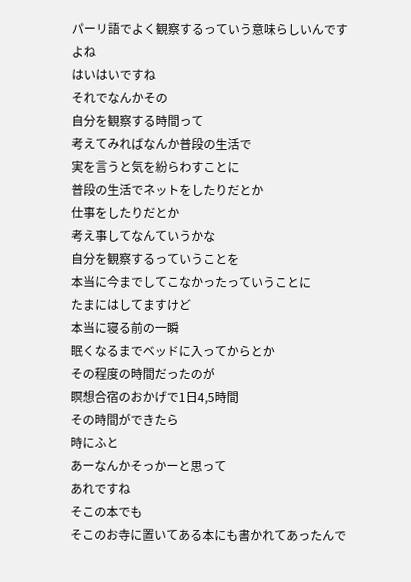パーリ語でよく観察するっていう意味らしいんですよね
はいはいですね
それでなんかその
自分を観察する時間って
考えてみればなんか普段の生活で
実を言うと気を紛らわすことに
普段の生活でネットをしたりだとか
仕事をしたりだとか
考え事してなんていうかな
自分を観察するっていうことを
本当に今までしてこなかったっていうことに
たまにはしてますけど
本当に寝る前の一瞬
眠くなるまでベッドに入ってからとか
その程度の時間だったのが
瞑想合宿のおかげで1日4,5時間
その時間ができたら
時にふと
あーなんかそっかーと思って
あれですね
そこの本でも
そこのお寺に置いてある本にも書かれてあったんで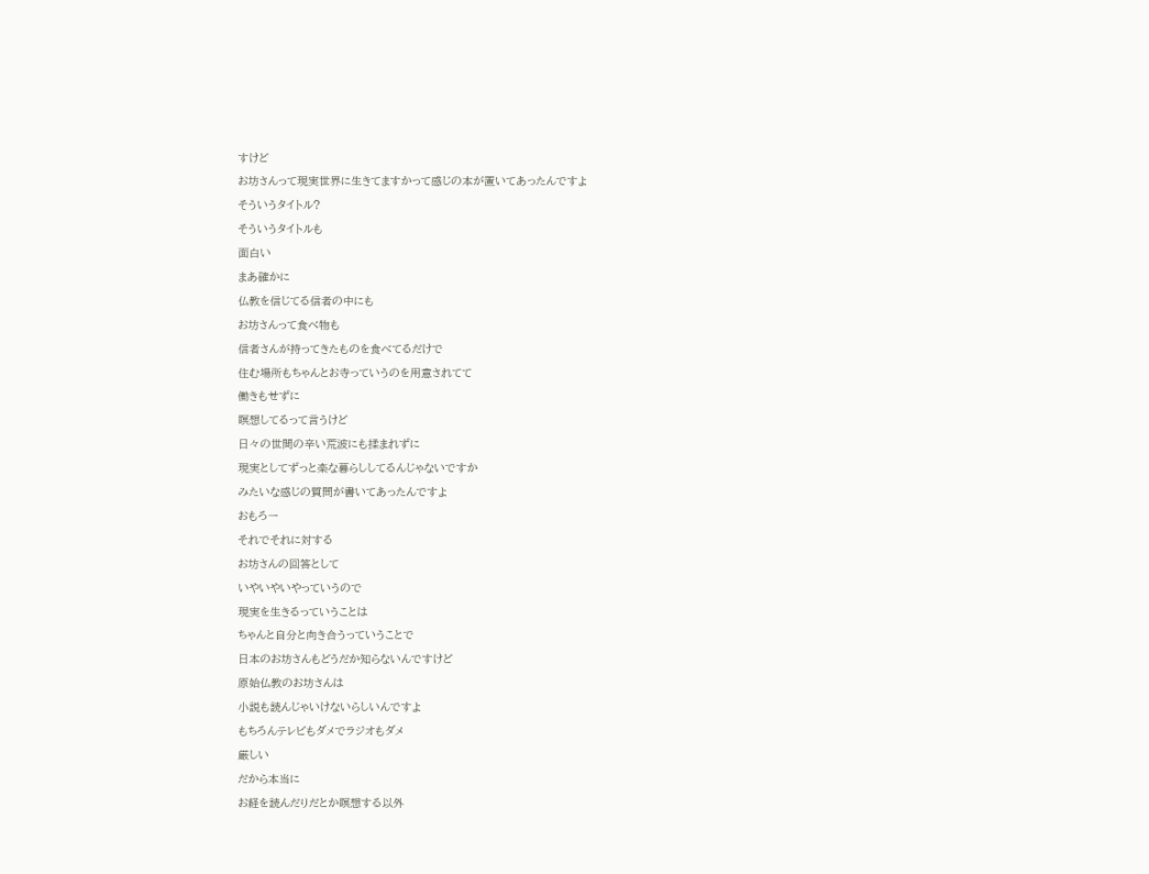すけど
お坊さんって現実世界に生きてますかって感じの本が置いてあったんですよ
そういうタイトル?
そういうタイトルも
面白い
まあ確かに
仏教を信じてる信者の中にも
お坊さんって食べ物も
信者さんが持ってきたものを食べてるだけで
住む場所もちゃんとお寺っていうのを用意されてて
働きもせずに
瞑想してるって言うけど
日々の世間の辛い荒波にも揉まれずに
現実としてずっと楽な暮らししてるんじゃないですか
みたいな感じの質問が書いてあったんですよ
おもろー
それでそれに対する
お坊さんの回答として
いやいやいやっていうので
現実を生きるっていうことは
ちゃんと自分と向き合うっていうことで
日本のお坊さんもどうだか知らないんですけど
原始仏教のお坊さんは
小説も読んじゃいけないらしいんですよ
もちろんテレビもダメでラジオもダメ
厳しい
だから本当に
お経を読んだりだとか瞑想する以外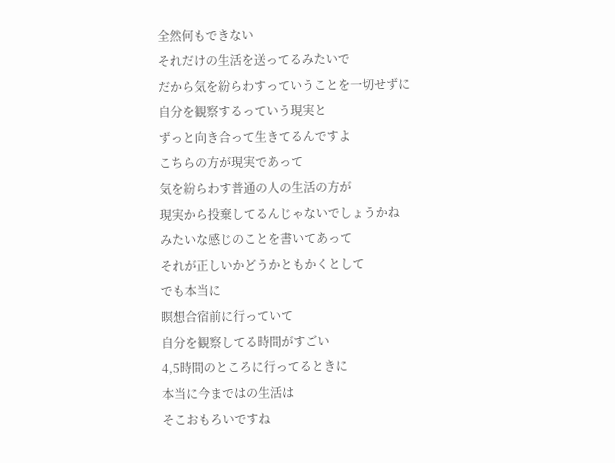全然何もできない
それだけの生活を送ってるみたいで
だから気を紛らわすっていうことを一切せずに
自分を観察するっていう現実と
ずっと向き合って生きてるんですよ
こちらの方が現実であって
気を紛らわす普通の人の生活の方が
現実から投棄してるんじゃないでしょうかね
みたいな感じのことを書いてあって
それが正しいかどうかともかくとして
でも本当に
瞑想合宿前に行っていて
自分を観察してる時間がすごい
4,5時間のところに行ってるときに
本当に今まではの生活は
そこおもろいですね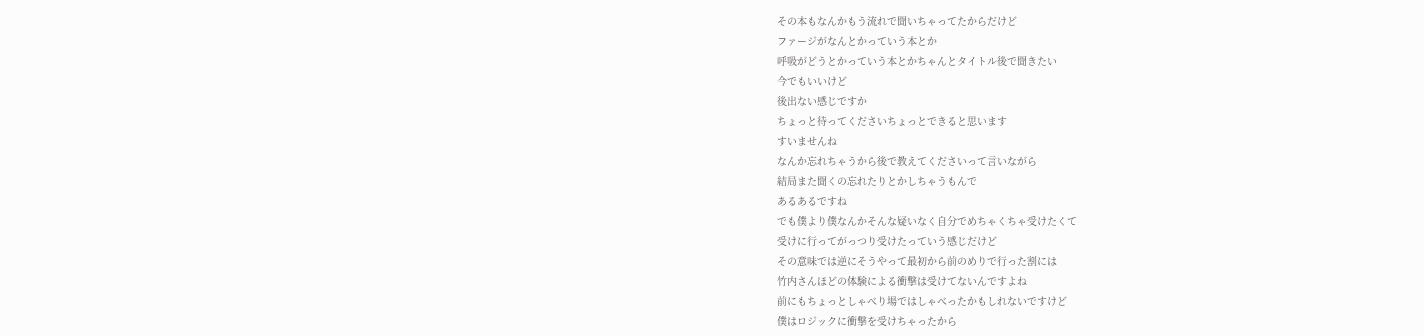その本もなんかもう流れで聞いちゃってたからだけど
ファージがなんとかっていう本とか
呼吸がどうとかっていう本とかちゃんとタイトル後で聞きたい
今でもいいけど
後出ない感じですか
ちょっと待ってくださいちょっとできると思います
すいませんね
なんか忘れちゃうから後で教えてくださいって言いながら
結局また聞くの忘れたりとかしちゃうもんで
あるあるですね
でも僕より僕なんかそんな疑いなく自分でめちゃくちゃ受けたくて
受けに行ってがっつり受けたっていう感じだけど
その意味では逆にそうやって最初から前のめりで行った割には
竹内さんほどの体験による衝撃は受けてないんですよね
前にもちょっとしゃべり場ではしゃべったかもしれないですけど
僕はロジックに衝撃を受けちゃったから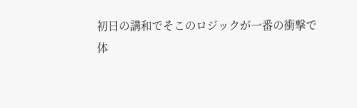初日の講和でそこのロジックが一番の衝撃で
体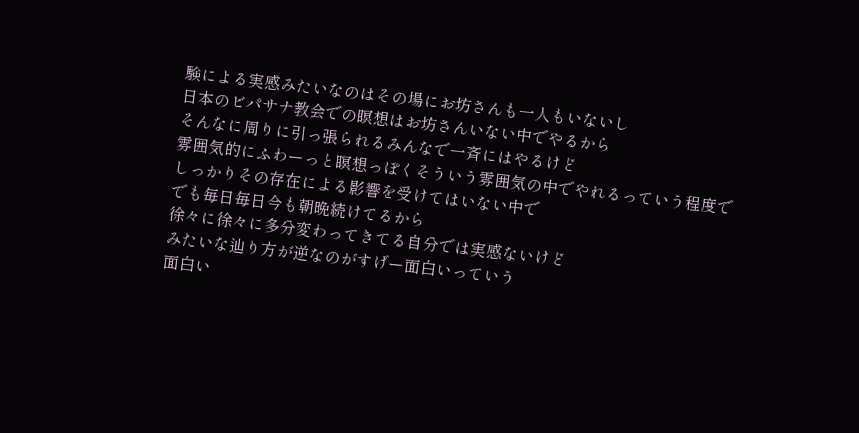験による実感みたいなのはその場にお坊さんも一人もいないし
日本のビパサナ教会での瞑想はお坊さんいない中でやるから
そんなに周りに引っ張られるみんなで一斉にはやるけど
雰囲気的にふわーっと瞑想っぽくそういう雰囲気の中でやれるっていう程度で
しっかりその存在による影響を受けてはいない中で
でも毎日毎日今も朝晩続けてるから
徐々に徐々に多分変わってきてる自分では実感ないけど
みたいな辿り方が逆なのがすげー面白いっていう
面白い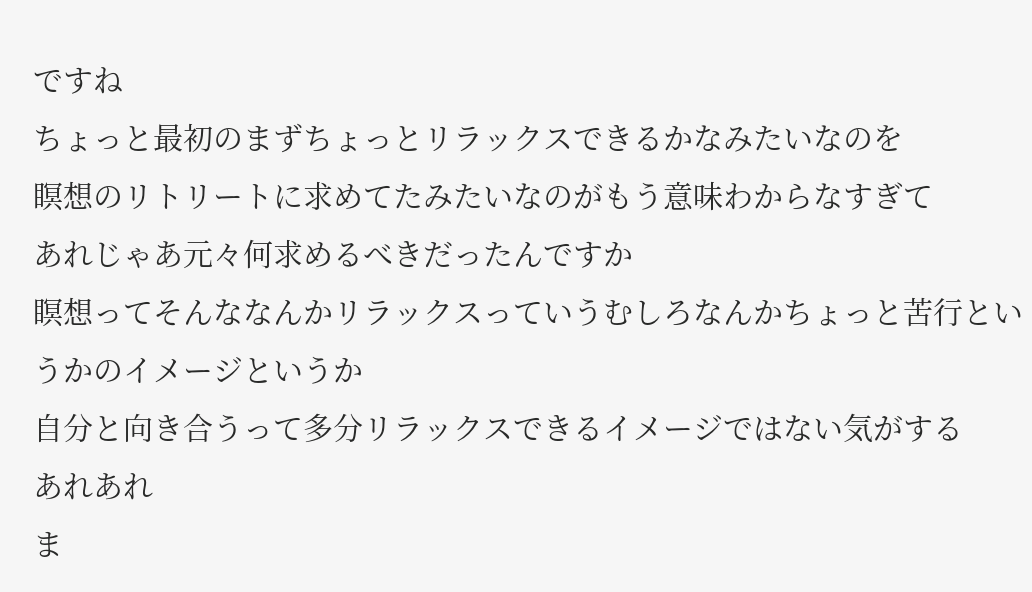ですね
ちょっと最初のまずちょっとリラックスできるかなみたいなのを
瞑想のリトリートに求めてたみたいなのがもう意味わからなすぎて
あれじゃあ元々何求めるべきだったんですか
瞑想ってそんななんかリラックスっていうむしろなんかちょっと苦行というかのイメージというか
自分と向き合うって多分リラックスできるイメージではない気がする
あれあれ
ま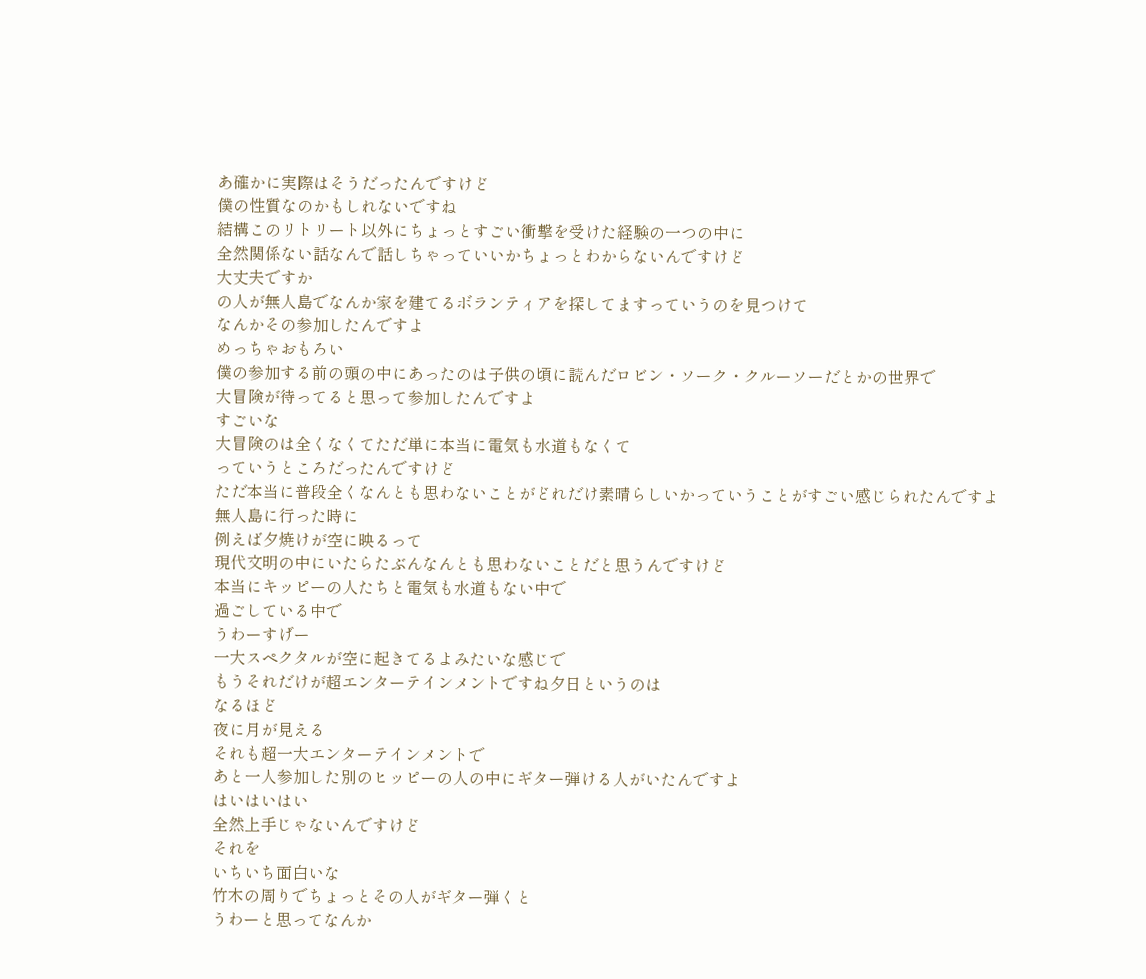あ確かに実際はそうだったんですけど
僕の性質なのかもしれないですね
結構このリトリート以外にちょっとすごい衝撃を受けた経験の一つの中に
全然関係ない話なんで話しちゃっていいかちょっとわからないんですけど
大丈夫ですか
の人が無人島でなんか家を建てるボランティアを探してますっていうのを見つけて
なんかその参加したんですよ
めっちゃおもろい
僕の参加する前の頭の中にあったのは子供の頃に読んだロビン・ソーク・クルーソーだとかの世界で
大冒険が待ってると思って参加したんですよ
すごいな
大冒険のは全くなくてただ単に本当に電気も水道もなくて
っていうところだったんですけど
ただ本当に普段全くなんとも思わないことがどれだけ素晴らしいかっていうことがすごい感じられたんですよ
無人島に行った時に
例えば夕焼けが空に映るって
現代文明の中にいたらたぶんなんとも思わないことだと思うんですけど
本当にキッピーの人たちと電気も水道もない中で
過ごしている中で
うわーすげー
一大スペクタルが空に起きてるよみたいな感じで
もうそれだけが超エンターテインメントですね夕日というのは
なるほど
夜に月が見える
それも超一大エンターテインメントで
あと一人参加した別のヒッピーの人の中にギター弾ける人がいたんですよ
はいはいはい
全然上手じゃないんですけど
それを
いちいち面白いな
竹木の周りでちょっとその人がギター弾くと
うわーと思ってなんか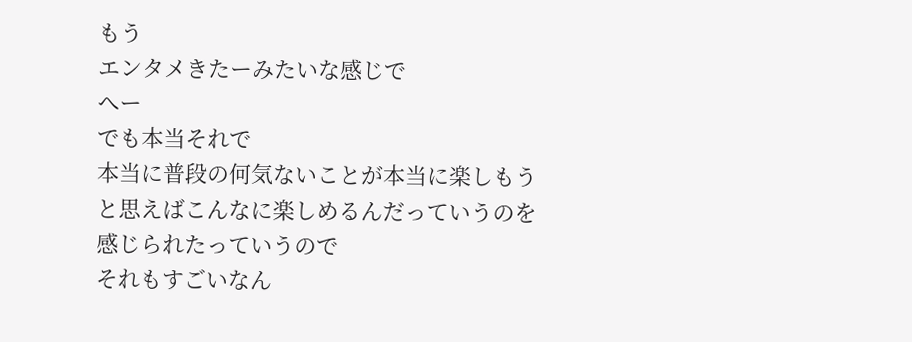もう
エンタメきたーみたいな感じで
へー
でも本当それで
本当に普段の何気ないことが本当に楽しもうと思えばこんなに楽しめるんだっていうのを
感じられたっていうので
それもすごいなん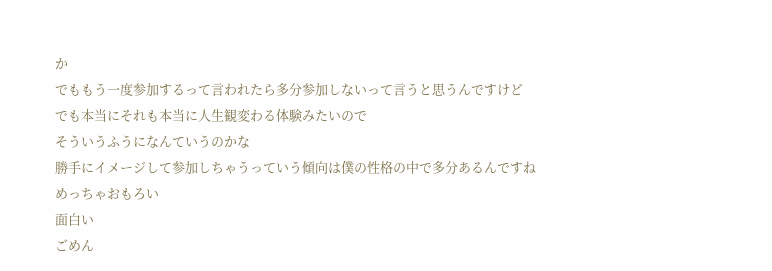か
でももう一度参加するって言われたら多分参加しないって言うと思うんですけど
でも本当にそれも本当に人生観変わる体験みたいので
そういうふうになんていうのかな
勝手にイメージして参加しちゃうっていう傾向は僕の性格の中で多分あるんですね
めっちゃおもろい
面白い
ごめん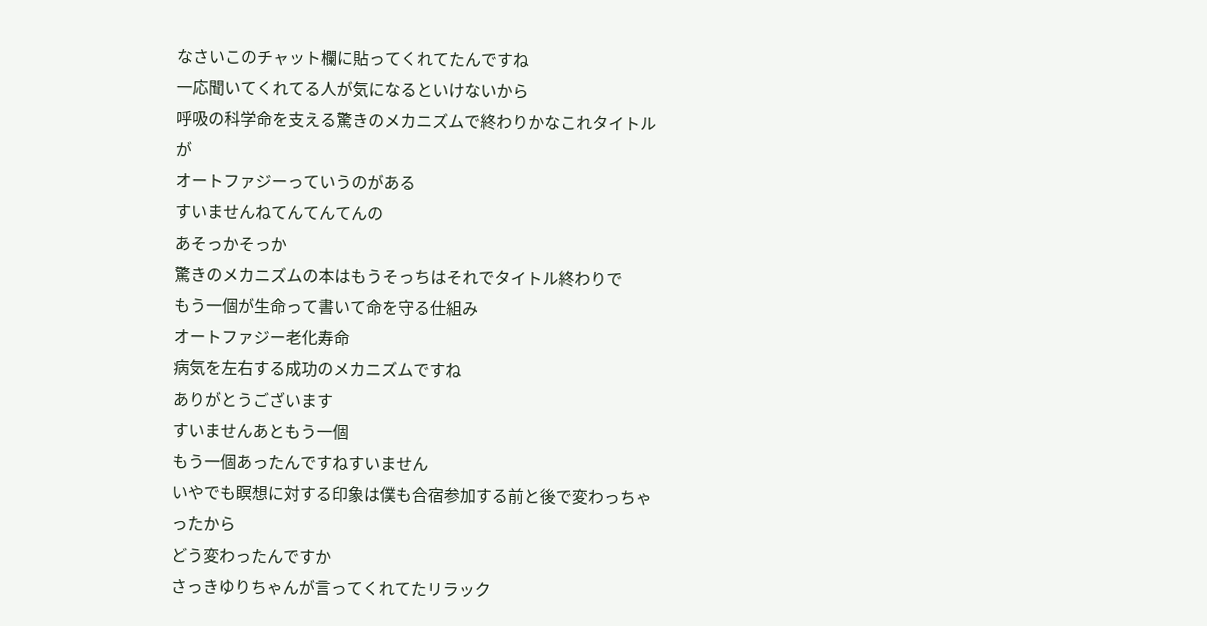なさいこのチャット欄に貼ってくれてたんですね
一応聞いてくれてる人が気になるといけないから
呼吸の科学命を支える驚きのメカニズムで終わりかなこれタイトルが
オートファジーっていうのがある
すいませんねてんてんてんの
あそっかそっか
驚きのメカニズムの本はもうそっちはそれでタイトル終わりで
もう一個が生命って書いて命を守る仕組み
オートファジー老化寿命
病気を左右する成功のメカニズムですね
ありがとうございます
すいませんあともう一個
もう一個あったんですねすいません
いやでも瞑想に対する印象は僕も合宿参加する前と後で変わっちゃったから
どう変わったんですか
さっきゆりちゃんが言ってくれてたリラック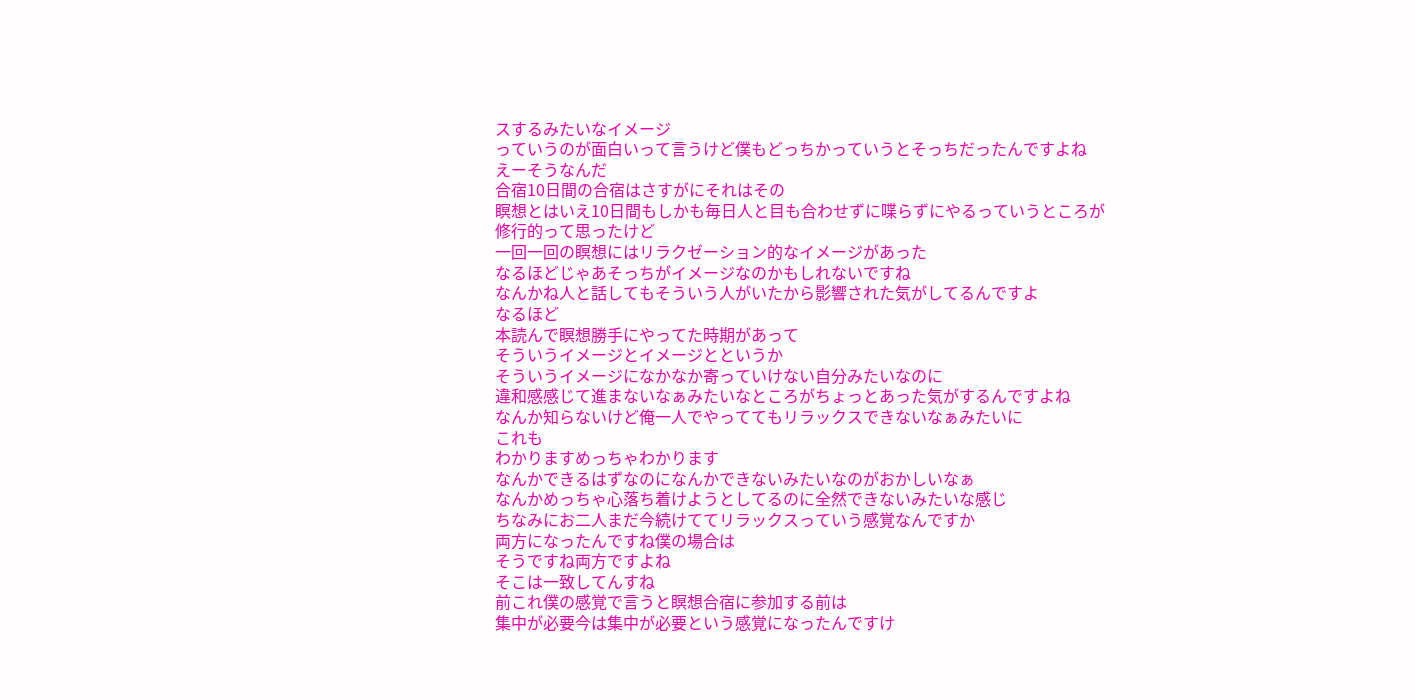スするみたいなイメージ
っていうのが面白いって言うけど僕もどっちかっていうとそっちだったんですよね
えーそうなんだ
合宿10日間の合宿はさすがにそれはその
瞑想とはいえ10日間もしかも毎日人と目も合わせずに喋らずにやるっていうところが
修行的って思ったけど
一回一回の瞑想にはリラクゼーション的なイメージがあった
なるほどじゃあそっちがイメージなのかもしれないですね
なんかね人と話してもそういう人がいたから影響された気がしてるんですよ
なるほど
本読んで瞑想勝手にやってた時期があって
そういうイメージとイメージとというか
そういうイメージになかなか寄っていけない自分みたいなのに
違和感感じて進まないなぁみたいなところがちょっとあった気がするんですよね
なんか知らないけど俺一人でやっててもリラックスできないなぁみたいに
これも
わかりますめっちゃわかります
なんかできるはずなのになんかできないみたいなのがおかしいなぁ
なんかめっちゃ心落ち着けようとしてるのに全然できないみたいな感じ
ちなみにお二人まだ今続けててリラックスっていう感覚なんですか
両方になったんですね僕の場合は
そうですね両方ですよね
そこは一致してんすね
前これ僕の感覚で言うと瞑想合宿に参加する前は
集中が必要今は集中が必要という感覚になったんですけ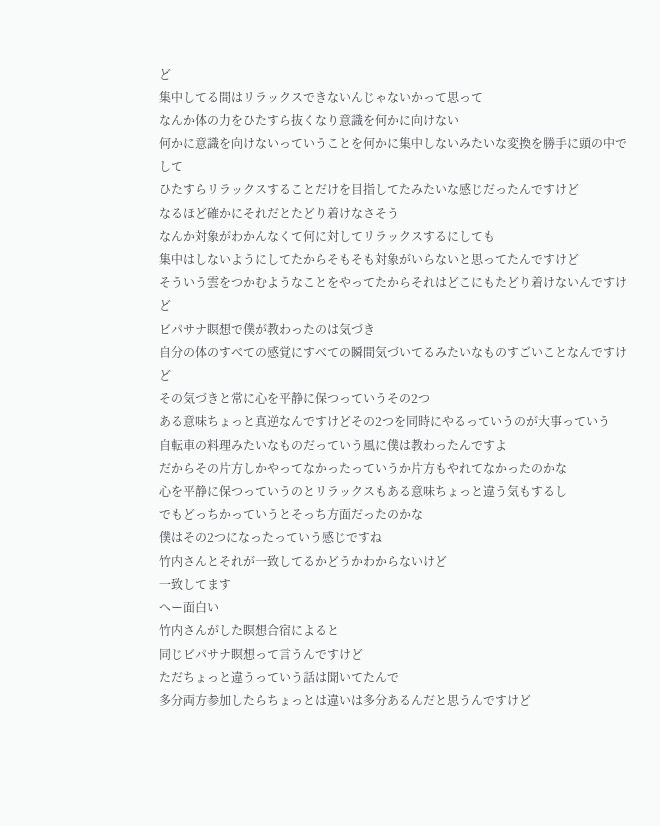ど
集中してる間はリラックスできないんじゃないかって思って
なんか体の力をひたすら抜くなり意識を何かに向けない
何かに意識を向けないっていうことを何かに集中しないみたいな変換を勝手に頭の中でして
ひたすらリラックスすることだけを目指してたみたいな感じだったんですけど
なるほど確かにそれだとたどり着けなさそう
なんか対象がわかんなくて何に対してリラックスするにしても
集中はしないようにしてたからそもそも対象がいらないと思ってたんですけど
そういう雲をつかむようなことをやってたからそれはどこにもたどり着けないんですけど
ビパサナ瞑想で僕が教わったのは気づき
自分の体のすべての感覚にすべての瞬間気づいてるみたいなものすごいことなんですけど
その気づきと常に心を平静に保つっていうその2つ
ある意味ちょっと真逆なんですけどその2つを同時にやるっていうのが大事っていう
自転車の料理みたいなものだっていう風に僕は教わったんですよ
だからその片方しかやってなかったっていうか片方もやれてなかったのかな
心を平静に保つっていうのとリラックスもある意味ちょっと違う気もするし
でもどっちかっていうとそっち方面だったのかな
僕はその2つになったっていう感じですね
竹内さんとそれが一致してるかどうかわからないけど
一致してます
へー面白い
竹内さんがした瞑想合宿によると
同じビパサナ瞑想って言うんですけど
ただちょっと違うっていう話は聞いてたんで
多分両方参加したらちょっとは違いは多分あるんだと思うんですけど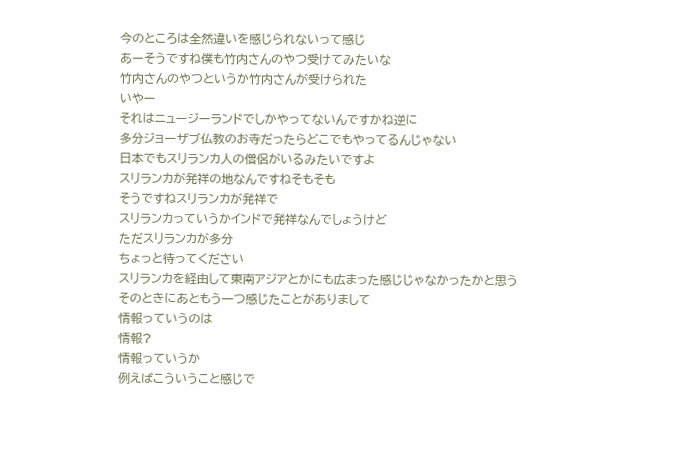今のところは全然違いを感じられないって感じ
あーそうですね僕も竹内さんのやつ受けてみたいな
竹内さんのやつというか竹内さんが受けられた
いやー
それはニュージーランドでしかやってないんですかね逆に
多分ジョーザブ仏教のお寺だったらどこでもやってるんじゃない
日本でもスリランカ人の僧侶がいるみたいですよ
スリランカが発祥の地なんですねそもそも
そうですねスリランカが発祥で
スリランカっていうかインドで発祥なんでしょうけど
ただスリランカが多分
ちょっと待ってください
スリランカを経由して東南アジアとかにも広まった感じじゃなかったかと思う
そのときにあともう一つ感じたことがありまして
情報っていうのは
情報?
情報っていうか
例えばこういうこと感じで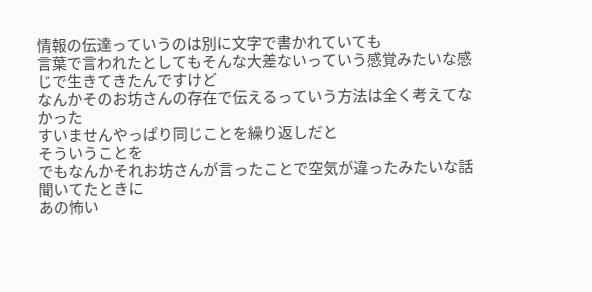情報の伝達っていうのは別に文字で書かれていても
言葉で言われたとしてもそんな大差ないっていう感覚みたいな感じで生きてきたんですけど
なんかそのお坊さんの存在で伝えるっていう方法は全く考えてなかった
すいませんやっぱり同じことを繰り返しだと
そういうことを
でもなんかそれお坊さんが言ったことで空気が違ったみたいな話聞いてたときに
あの怖い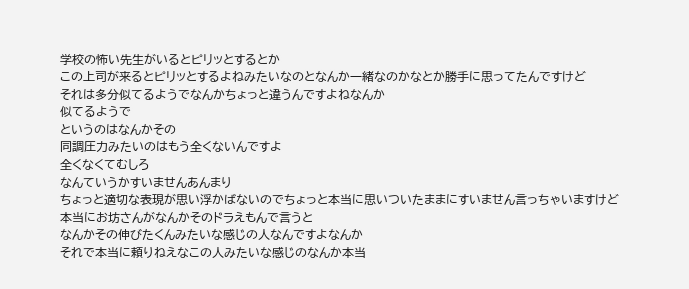学校の怖い先生がいるとピリッとするとか
この上司が来るとピリッとするよねみたいなのとなんか一緒なのかなとか勝手に思ってたんですけど
それは多分似てるようでなんかちょっと違うんですよねなんか
似てるようで
というのはなんかその
同調圧力みたいのはもう全くないんですよ
全くなくてむしろ
なんていうかすいませんあんまり
ちょっと適切な表現が思い浮かばないのでちょっと本当に思いついたままにすいません言っちゃいますけど
本当にお坊さんがなんかそのドラえもんで言うと
なんかその伸びたくんみたいな感じの人なんですよなんか
それで本当に頼りねえなこの人みたいな感じのなんか本当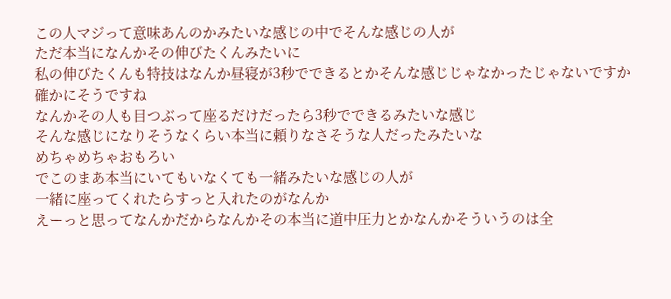この人マジって意味あんのかみたいな感じの中でそんな感じの人が
ただ本当になんかその伸びたくんみたいに
私の伸びたくんも特技はなんか昼寝が3秒でできるとかそんな感じじゃなかったじゃないですか
確かにそうですね
なんかその人も目つぶって座るだけだったら3秒でできるみたいな感じ
そんな感じになりそうなくらい本当に頼りなさそうな人だったみたいな
めちゃめちゃおもろい
でこのまあ本当にいてもいなくても一緒みたいな感じの人が
一緒に座ってくれたらすっと入れたのがなんか
えーっと思ってなんかだからなんかその本当に道中圧力とかなんかそういうのは全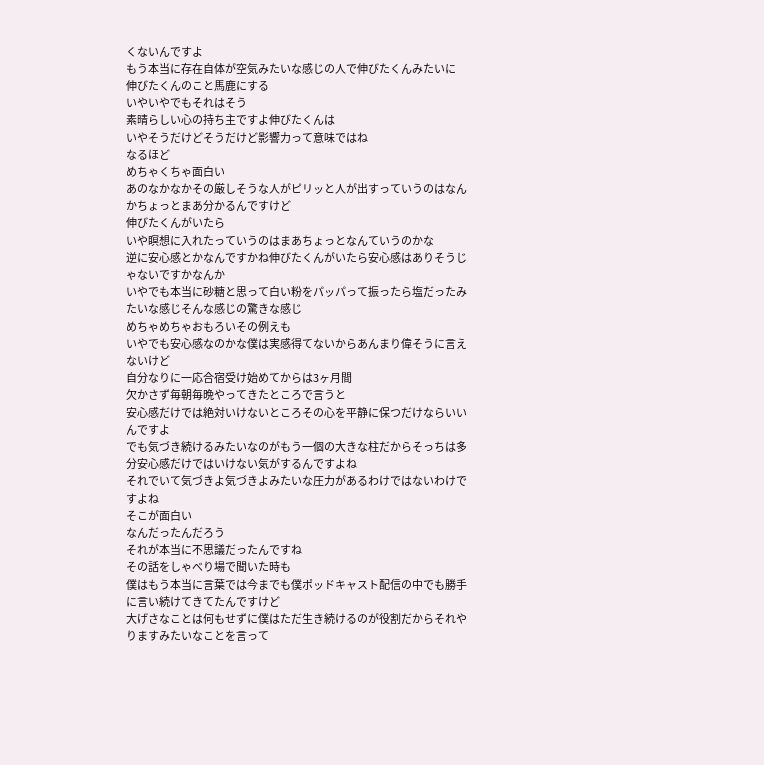くないんですよ
もう本当に存在自体が空気みたいな感じの人で伸びたくんみたいに
伸びたくんのこと馬鹿にする
いやいやでもそれはそう
素晴らしい心の持ち主ですよ伸びたくんは
いやそうだけどそうだけど影響力って意味ではね
なるほど
めちゃくちゃ面白い
あのなかなかその厳しそうな人がピリッと人が出すっていうのはなんかちょっとまあ分かるんですけど
伸びたくんがいたら
いや瞑想に入れたっていうのはまあちょっとなんていうのかな
逆に安心感とかなんですかね伸びたくんがいたら安心感はありそうじゃないですかなんか
いやでも本当に砂糖と思って白い粉をパッパって振ったら塩だったみたいな感じそんな感じの驚きな感じ
めちゃめちゃおもろいその例えも
いやでも安心感なのかな僕は実感得てないからあんまり偉そうに言えないけど
自分なりに一応合宿受け始めてからは3ヶ月間
欠かさず毎朝毎晩やってきたところで言うと
安心感だけでは絶対いけないところその心を平静に保つだけならいいんですよ
でも気づき続けるみたいなのがもう一個の大きな柱だからそっちは多分安心感だけではいけない気がするんですよね
それでいて気づきよ気づきよみたいな圧力があるわけではないわけですよね
そこが面白い
なんだったんだろう
それが本当に不思議だったんですね
その話をしゃべり場で聞いた時も
僕はもう本当に言葉では今までも僕ポッドキャスト配信の中でも勝手に言い続けてきてたんですけど
大げさなことは何もせずに僕はただ生き続けるのが役割だからそれやりますみたいなことを言って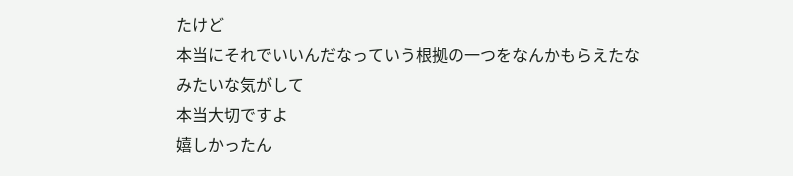たけど
本当にそれでいいんだなっていう根拠の一つをなんかもらえたなみたいな気がして
本当大切ですよ
嬉しかったん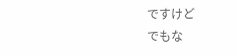ですけど
でもな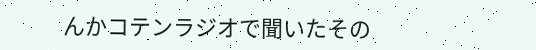んかコテンラジオで聞いたその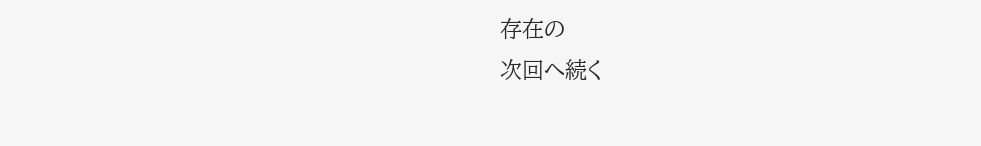存在の
次回へ続く